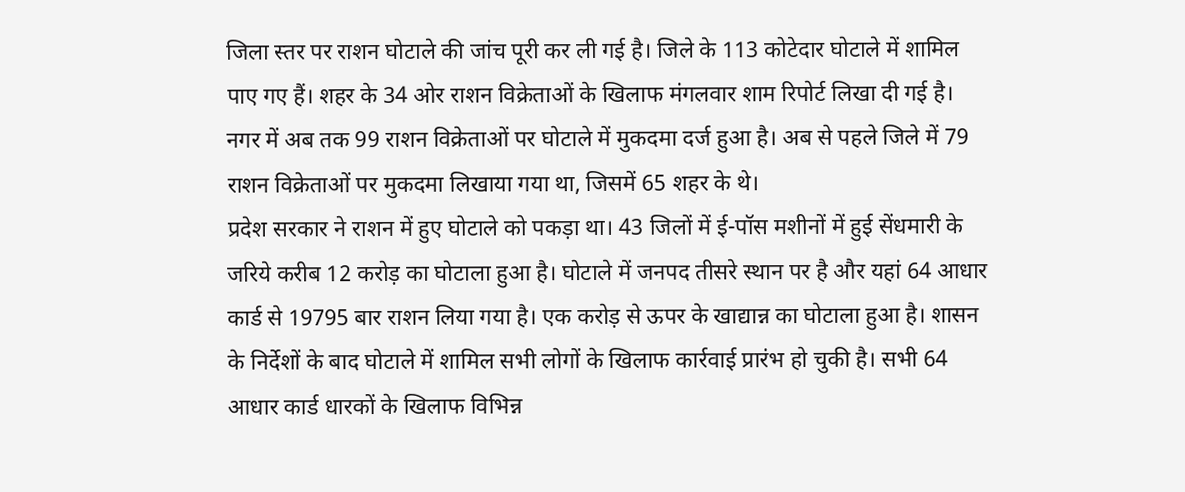जिला स्तर पर राशन घोटाले की जांच पूरी कर ली गई है। जिले के 113 कोटेदार घोटाले में शामिल पाए गए हैं। शहर के 34 ओर राशन विक्रेताओं के खिलाफ मंगलवार शाम रिपोर्ट लिखा दी गई है। नगर में अब तक 99 राशन विक्रेताओं पर घोटाले में मुकदमा दर्ज हुआ है। अब से पहले जिले में 79 राशन विक्रेताओं पर मुकदमा लिखाया गया था, जिसमें 65 शहर के थे।
प्रदेश सरकार ने राशन में हुए घोटाले को पकड़ा था। 43 जिलों में ई-पॉस मशीनों में हुई सेंधमारी के जरिये करीब 12 करोड़ का घोटाला हुआ है। घोटाले में जनपद तीसरे स्थान पर है और यहां 64 आधार कार्ड से 19795 बार राशन लिया गया है। एक करोड़ से ऊपर के खाद्यान्न का घोटाला हुआ है। शासन के निर्देशों के बाद घोटाले में शामिल सभी लोगों के खिलाफ कार्रवाई प्रारंभ हो चुकी है। सभी 64 आधार कार्ड धारकों के खिलाफ विभिन्न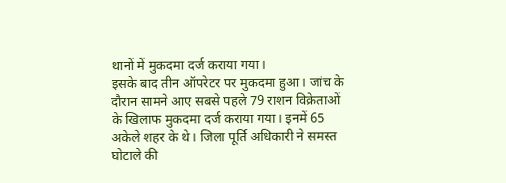थानों में मुकदमा दर्ज कराया गया।
इसके बाद तीन ऑपरेटर पर मुकदमा हुआ। जांच के दौरान सामने आए सबसे पहले 79 राशन विक्रेताओं के खिलाफ मुकदमा दर्ज कराया गया। इनमें 65 अकेले शहर के थे। जिला पूर्ति अधिकारी ने समस्त घोटाले की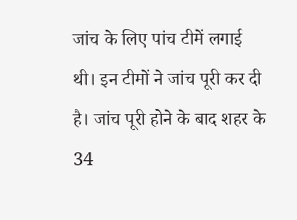जांच के लिए पांच टीमें लगाई थी। इन टीमों ने जांच पूरी कर दी है। जांच पूरी होने के बाद शहर के 34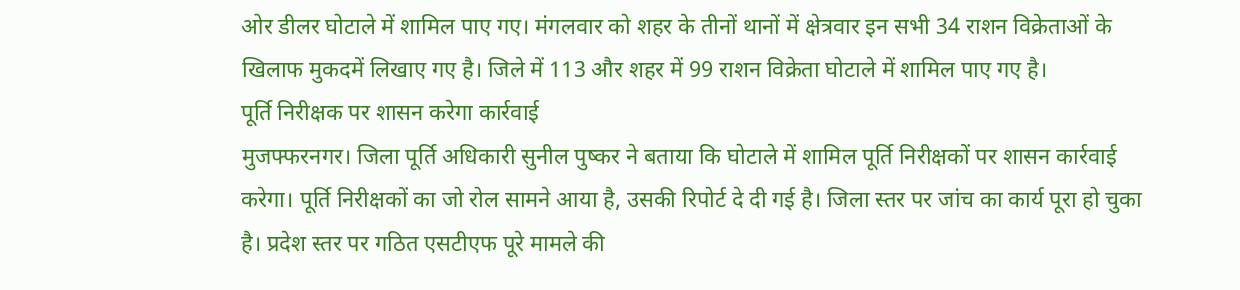ओर डीलर घोटाले में शामिल पाए गए। मंगलवार को शहर के तीनों थानों में क्षेत्रवार इन सभी 34 राशन विक्रेताओं के खिलाफ मुकदमें लिखाए गए है। जिले में 113 और शहर में 99 राशन विक्रेता घोटाले में शामिल पाए गए है।
पूर्ति निरीक्षक पर शासन करेगा कार्रवाई
मुजफ्फरनगर। जिला पूर्ति अधिकारी सुनील पुष्कर ने बताया कि घोटाले में शामिल पूर्ति निरीक्षकों पर शासन कार्रवाई करेगा। पूर्ति निरीक्षकों का जो रोल सामने आया है, उसकी रिपोर्ट दे दी गई है। जिला स्तर पर जांच का कार्य पूरा हो चुका है। प्रदेश स्तर पर गठित एसटीएफ पूरे मामले की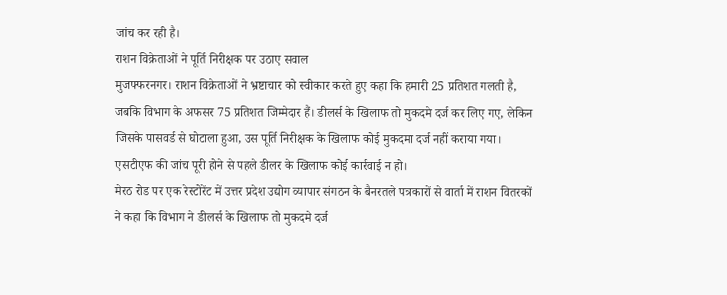जांच कर रही है।
राशन विक्रेताओं ने पूर्ति निरीक्षक पर उठाए सवाल
मुजफ्फरनगर। राशन विक्रेताओं ने भ्रष्टाचार को स्वीकार करते हुए कहा कि हमारी 25 प्रतिशत गलती है, जबकि विभाग के अफसर 75 प्रतिशत जिम्मेदार हैं। डीलर्स के खिलाफ तो मुकदमे दर्ज कर लिए गए, लेकिन जिसके पासवर्ड से घोटाला हुआ, उस पूर्ति निरीक्षक के खिलाफ कोई मुकदमा दर्ज नहीं कराया गया। एसटीएफ की जांच पूरी होने से पहले डीलर के खिलाफ कोई कार्रवाई न हो।
मेरठ रोड पर एक रेस्टोरेंट में उत्तर प्रदेश उद्योग व्यापार संगठन के बैनरतले पत्रकारों से वार्ता में राशन वितरकों ने कहा कि विभाग ने डीलर्स के खिलाफ तो मुकदमे दर्ज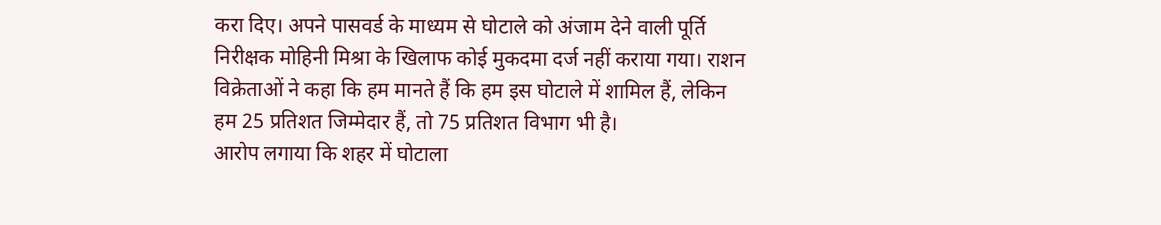करा दिए। अपने पासवर्ड के माध्यम से घोटाले को अंजाम देने वाली पूर्ति निरीक्षक मोहिनी मिश्रा के खिलाफ कोई मुकदमा दर्ज नहीं कराया गया। राशन विक्रेताओं ने कहा कि हम मानते हैं कि हम इस घोटाले में शामिल हैं, लेकिन हम 25 प्रतिशत जिम्मेदार हैं, तो 75 प्रतिशत विभाग भी है।
आरोप लगाया कि शहर में घोटाला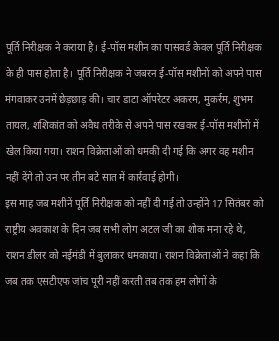पूर्ति निरीक्षक ने कराया है। ई-पॉस मशीन का पासवर्ड केवल पूर्ति निरीक्षक के ही पास होता है। पूर्ति निरीक्षक ने जबरन ई-पॉस मशीनों को अपने पास मंगवाकर उनमें छेड़छाड़ की। चार डाटा ऑपरेटर अकरम, मुकर्रम, शुभम तायल, शशिकांत को अवैध तरीके से अपने पास रखकर ई-पॉस मशीनों में खेल किया गया। राशन विक्रेताओं को धमकी दी गई कि अगर वह मशीन नहीं देंगे तो उन पर तीन बटे सात में कार्रवाई होगी।
इस माह जब मशीनें पूर्ति निरीक्षक को नहीं दी गई तो उन्होंने 17 सितंबर को राष्ट्रीय अवकाश के दिन जब सभी लोग अटल जी का शोक मना रहे थे, राशन डीलर को नईमंडी में बुलाकर धमकाया। राशन विक्रेताओं ने कहा कि जब तक एसटीएफ जांच पूरी नहीं करती तब तक हम लोगों के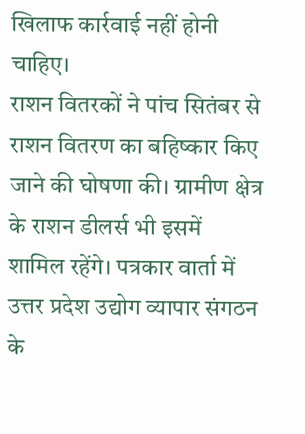खिलाफ कार्रवाई नहीं होनी चाहिए।
राशन वितरकों ने पांच सितंबर से राशन वितरण का बहिष्कार किए जाने की घोषणा की। ग्रामीण क्षेत्र के राशन डीलर्स भी इसमें शामिल रहेंगे। पत्रकार वार्ता में उत्तर प्रदेश उद्योग व्यापार संगठन के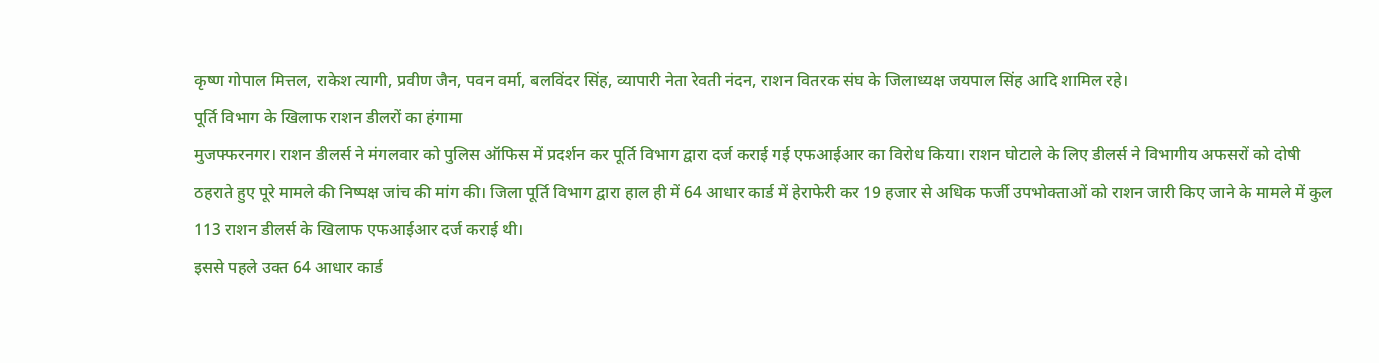कृष्ण गोपाल मित्तल, राकेश त्यागी, प्रवीण जैन, पवन वर्मा, बलविंदर सिंह, व्यापारी नेता रेवती नंदन, राशन वितरक संघ के जिलाध्यक्ष जयपाल सिंह आदि शामिल रहे।
पूर्ति विभाग के खिलाफ राशन डीलरों का हंगामा
मुजफ्फरनगर। राशन डीलर्स ने मंगलवार को पुलिस ऑफिस में प्रदर्शन कर पूर्ति विभाग द्वारा दर्ज कराई गई एफआईआर का विरोध किया। राशन घोटाले के लिए डीलर्स ने विभागीय अफसरों को दोषी ठहराते हुए पूरे मामले की निष्पक्ष जांच की मांग की। जिला पूर्ति विभाग द्वारा हाल ही में 64 आधार कार्ड में हेराफेरी कर 19 हजार से अधिक फर्जी उपभोक्ताओं को राशन जारी किए जाने के मामले में कुल 113 राशन डीलर्स के खिलाफ एफआईआर दर्ज कराई थी।
इससे पहले उक्त 64 आधार कार्ड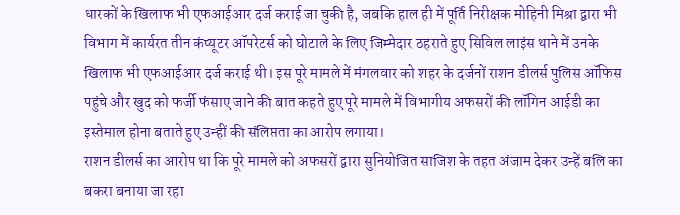धारकों के खिलाफ भी एफआईआर दर्ज कराई जा चुकी है, जबकि हाल ही में पूर्ति निरीक्षक मोहिनी मिश्रा द्वारा भी विभाग में कार्यरत तीन कंप्यूटर ऑपरेटर्स को घोटाले के लिए जिम्मेदार ठहराते हुए सिविल लाइंस थाने में उनके खिलाफ भी एफआईआर दर्ज कराई थी। इस पूरे मामले में मंगलवार को शहर के दर्जनों राशन डीलर्स पुलिस ऑफिस पहुंचे और खुद को फर्जी फंसाए जाने की बात कहते हुए पूरे मामले में विभागीय अफसरों की लॉगिन आईडी का इस्तेमाल होना बताते हुए उन्हीं की संलिप्तता का आरोप लगाया।
राशन डीलर्स का आरोप था कि पूरे मामले को अफसरों द्वारा सुनियोजित साजिश के तहत अंजाम देकर उन्हें बलि का बकरा बनाया जा रहा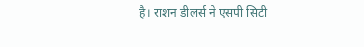है। राशन डीलर्स ने एसपी सिटी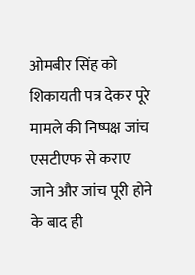ओमबीर सिंह को शिकायती पत्र देकर पूरे मामले की निष्पक्ष जांच एसटीएफ से कराए जाने और जांच पूरी होने के बाद ही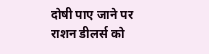दोषी पाए जाने पर राशन डीलर्स को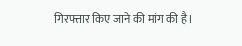गिरफ्तार किए जाने की मांग की है।